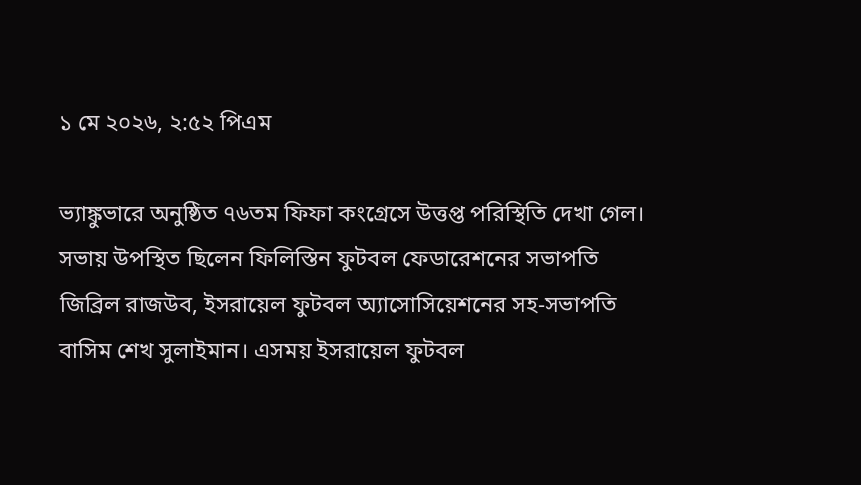১ মে ২০২৬, ২:৫২ পিএম

ভ্যাঙ্কুভারে অনুষ্ঠিত ৭৬তম ফিফা কংগ্রেসে উত্তপ্ত পরিস্থিতি দেখা গেল। সভায় উপস্থিত ছিলেন ফিলিস্তিন ফুটবল ফেডারেশনের সভাপতি জিব্রিল রাজউব, ইসরায়েল ফুটবল অ্যাসোসিয়েশনের সহ-সভাপতি বাসিম শেখ সুলাইমান। এসময় ইসরায়েল ফুটবল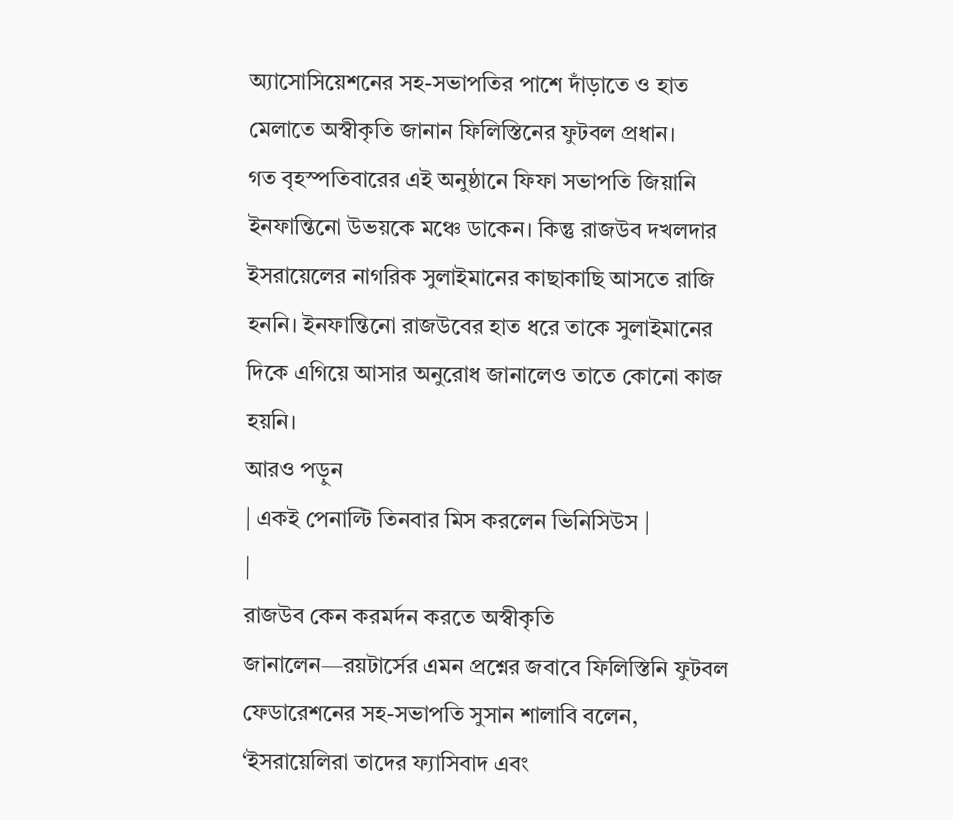অ্যাসোসিয়েশনের সহ-সভাপতির পাশে দাঁড়াতে ও হাত মেলাতে অস্বীকৃতি জানান ফিলিস্তিনের ফুটবল প্রধান।
গত বৃহস্পতিবারের এই অনুষ্ঠানে ফিফা সভাপতি জিয়ানি ইনফান্তিনো উভয়কে মঞ্চে ডাকেন। কিন্তু রাজউব দখলদার ইসরায়েলের নাগরিক সুলাইমানের কাছাকাছি আসতে রাজি হননি। ইনফান্তিনো রাজউবের হাত ধরে তাকে সুলাইমানের দিকে এগিয়ে আসার অনুরোধ জানালেও তাতে কোনো কাজ হয়নি।
আরও পড়ুন
| একই পেনাল্টি তিনবার মিস করলেন ভিনিসিউস |
|
রাজউব কেন করমর্দন করতে অস্বীকৃতি জানালেন—রয়টার্সের এমন প্রশ্নের জবাবে ফিলিস্তিনি ফুটবল ফেডারেশনের সহ-সভাপতি সুসান শালাবি বলেন, ‘ইসরায়েলিরা তাদের ফ্যাসিবাদ এবং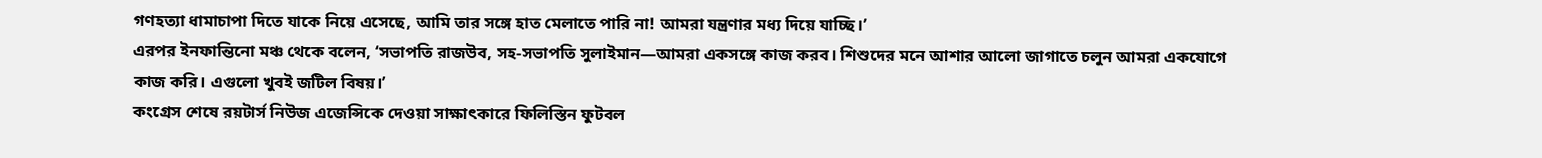গণহত্যা ধামাচাপা দিতে যাকে নিয়ে এসেছে, আমি তার সঙ্গে হাত মেলাতে পারি না! আমরা যন্ত্রণার মধ্য দিয়ে যাচ্ছি।’
এরপর ইনফান্তিনো মঞ্চ থেকে বলেন, ‘সভাপতি রাজউব, সহ-সভাপতি সুলাইমান—আমরা একসঙ্গে কাজ করব। শিশুদের মনে আশার আলো জাগাতে চলুন আমরা একযোগে কাজ করি। এগুলো খুবই জটিল বিষয়।’
কংগ্রেস শেষে রয়টার্স নিউজ এজেন্সিকে দেওয়া সাক্ষাৎকারে ফিলিস্তিন ফুটবল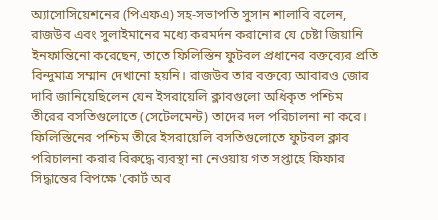অ্যাসোসিয়েশনের (পিএফএ) সহ-সভাপতি সুসান শালাবি বলেন, রাজউব এবং সুলাইমানের মধ্যে করমর্দন করানোর যে চেষ্টা জিয়ানি ইনফান্তিনো করেছেন, তাতে ফিলিস্তিন ফুটবল প্রধানের বক্তব্যের প্রতি বিন্দুমাত্র সম্মান দেখানো হয়নি। রাজউব তার বক্তব্যে আবারও জোর দাবি জানিয়েছিলেন যেন ইসরায়েলি ক্লাবগুলো অধিকৃত পশ্চিম তীরের বসতিগুলোতে (সেটেলমেন্ট) তাদের দল পরিচালনা না করে।
ফিলিস্তিনের পশ্চিম তীরে ইসরায়েলি বসতিগুলোতে ফুটবল ক্লাব পরিচালনা করার বিরুদ্ধে ব্যবস্থা না নেওয়ায় গত সপ্তাহে ফিফার সিদ্ধান্তের বিপক্ষে 'কোর্ট অব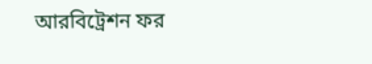আরবিট্রেশন ফর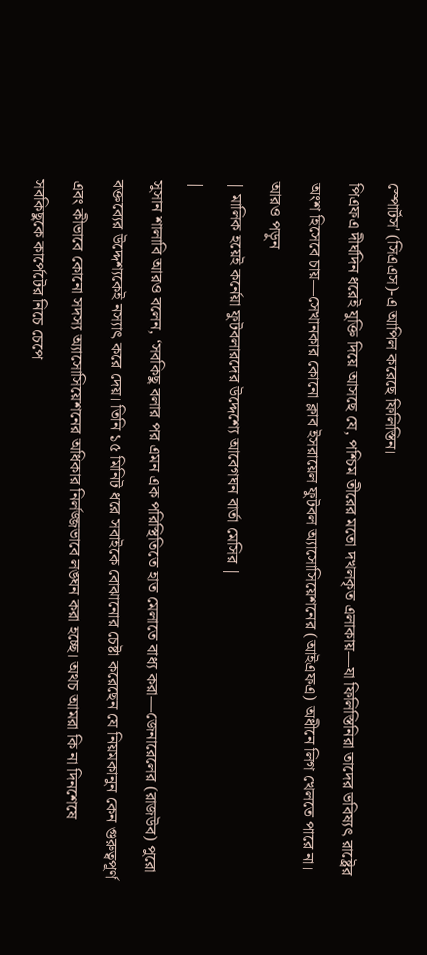স্পোর্টস' (সিএএস)-এ আপিল করেছে ফিলিস্তিন।
পিএফএ দীর্ঘদিন ধরেই যুক্তি দিয়ে আসছে যে, পশ্চিম তীরের মতো দখলকৃত এলাকায়—যা ফিলিস্তিনিরা তাদের ভবিষ্যৎ রাষ্ট্রের অংশ হিসেবে চায়—সেখানকার কোনো ক্লাব ইসরায়েল ফুটবল অ্যাসোসিয়েশনের (আইএফএ) অধীনে লিগ খেলতে পারে না।
আরও পড়ুন
| মালিক হয়েই কর্নেয়া ফুটবলারদের উদ্দেশ্যে আবেগঘন বার্তা মেসির |
|
সুসান শালাবি আরও বলেন, ‘সবকিছু বলার পর এমন এক পরিস্থিতিতে হাত মেলাতে বাধ্য করা—জেনারেলের (রাজউব) পুরো বক্তব্যের উদ্দেশ্যকেই নস্যাৎ করে দেয়। তিনি ১৫ মিনিট ধরে সবাইকে বোঝানোর চেষ্টা করেছেন যে নিয়মকানুন কেন গুরুত্বপূর্ণ এবং কীভাবে কোনো সদস্য অ্যাসোসিয়েশনের অধিকার নির্লজ্জভাবে লঙ্ঘন করা হচ্ছে। অথচ আমরা কি না দিনশেষে সবকিছুকে কার্পেটের নিচে চেপে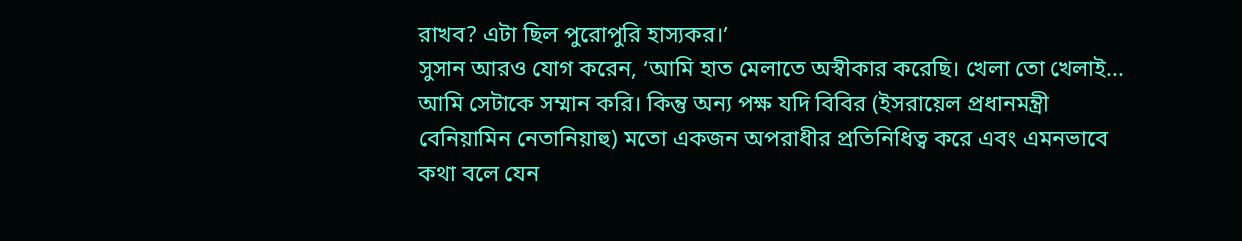রাখব? এটা ছিল পুরোপুরি হাস্যকর।’
সুসান আরও যোগ করেন, ‘আমি হাত মেলাতে অস্বীকার করেছি। খেলা তো খেলাই... আমি সেটাকে সম্মান করি। কিন্তু অন্য পক্ষ যদি বিবির (ইসরায়েল প্রধানমন্ত্রী বেনিয়ামিন নেতানিয়াহু) মতো একজন অপরাধীর প্রতিনিধিত্ব করে এবং এমনভাবে কথা বলে যেন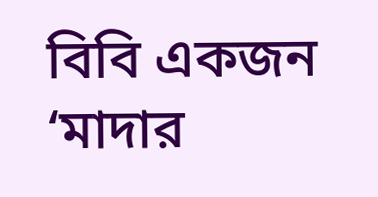বিবি একজন ‘মাদার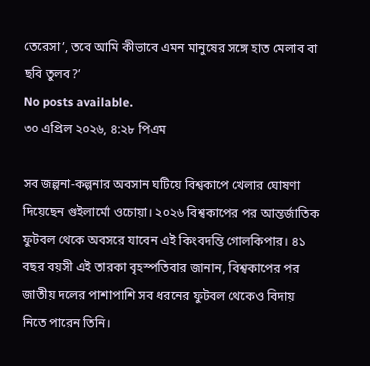তেরেসা’, তবে আমি কীভাবে এমন মানুষের সঙ্গে হাত মেলাব বা ছবি তুলব?’
No posts available.
৩০ এপ্রিল ২০২৬, ৪:২৮ পিএম

সব জল্পনা-কল্পনার অবসান ঘটিয়ে বিশ্বকাপে খেলার ঘোষণা দিয়েছেন গুইলার্মো ওচোয়া। ২০২৬ বিশ্বকাপের পর আন্তর্জাতিক ফুটবল থেকে অবসরে যাবেন এই কিংবদন্তি গোলকিপার। ৪১ বছর বয়সী এই তারকা বৃহস্পতিবার জানান, বিশ্বকাপের পর জাতীয় দলের পাশাপাশি সব ধরনের ফুটবল থেকেও বিদায় নিতে পারেন তিনি।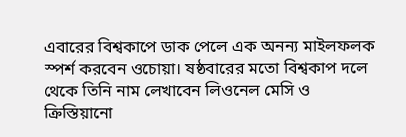এবারের বিশ্বকাপে ডাক পেলে এক অনন্য মাইলফলক স্পর্শ করবেন ওচোয়া। ষষ্ঠবারের মতো বিশ্বকাপ দলে থেকে তিনি নাম লেখাবেন লিওনেল মেসি ও ক্রিস্তিয়ানো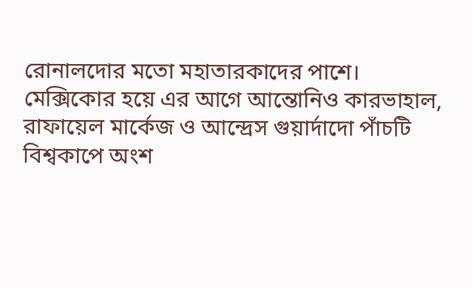রোনালদোর মতো মহাতারকাদের পাশে।
মেক্সিকোর হয়ে এর আগে আন্তোনিও কারভাহাল, রাফায়েল মার্কেজ ও আন্দ্রেস গুয়ার্দাদো পাঁচটি বিশ্বকাপে অংশ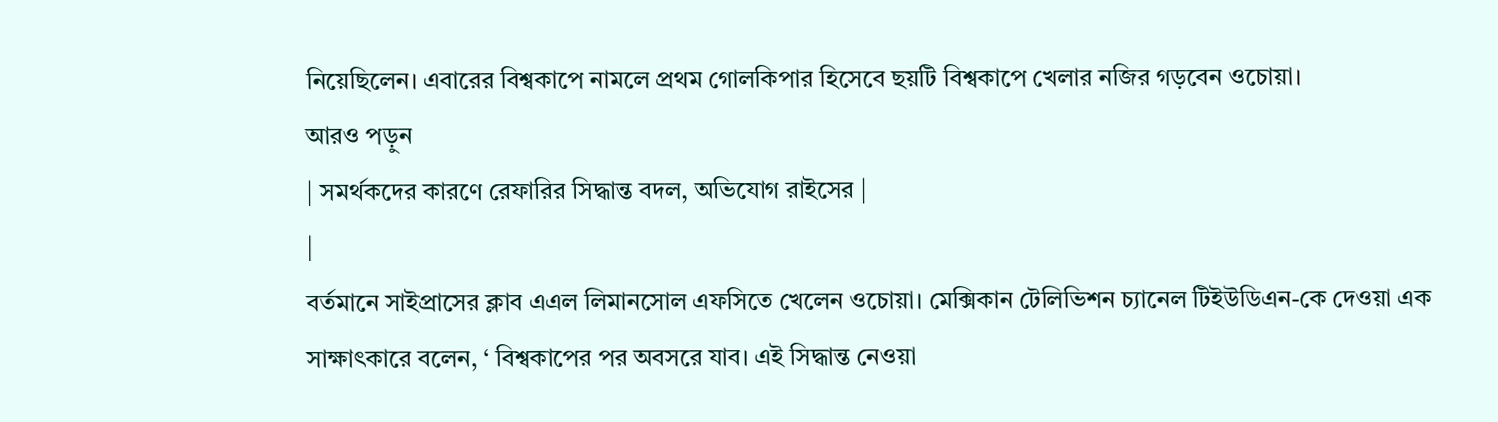নিয়েছিলেন। এবারের বিশ্বকাপে নামলে প্রথম গোলকিপার হিসেবে ছয়টি বিশ্বকাপে খেলার নজির গড়বেন ওচোয়া।
আরও পড়ুন
| সমর্থকদের কারণে রেফারির সিদ্ধান্ত বদল, অভিযোগ রাইসের |
|
বর্তমানে সাইপ্রাসের ক্লাব এএল লিমানসোল এফসিতে খেলেন ওচোয়া। মেক্সিকান টেলিভিশন চ্যানেল টিইউডিএন-কে দেওয়া এক সাক্ষাৎকারে বলেন, ‘ বিশ্বকাপের পর অবসরে যাব। এই সিদ্ধান্ত নেওয়া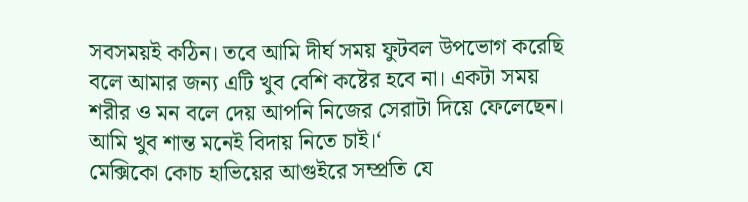সবসময়ই কঠিন। তবে আমি দীর্ঘ সময় ফুটবল উপভোগ করেছি বলে আমার জন্য এটি খুব বেশি কষ্টের হবে না। একটা সময় শরীর ও মন বলে দেয় আপনি নিজের সেরাটা দিয়ে ফেলেছেন। আমি খুব শান্ত মনেই বিদায় নিতে চাই।‘
মেক্সিকো কোচ হাভিয়ের আগুইরে সম্প্রতি যে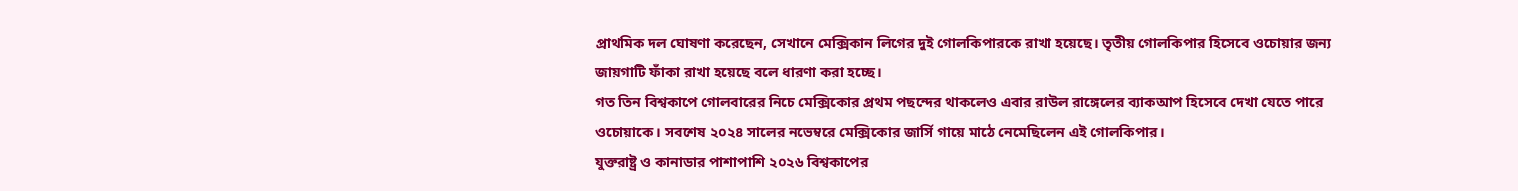প্রাথমিক দল ঘোষণা করেছেন, সেখানে মেক্সিকান লিগের দুই গোলকিপারকে রাখা হয়েছে। তৃতীয় গোলকিপার হিসেবে ওচোয়ার জন্য জায়গাটি ফাঁকা রাখা হয়েছে বলে ধারণা করা হচ্ছে।
গত তিন বিশ্বকাপে গোলবারের নিচে মেক্সিকোর প্রথম পছন্দের থাকলেও এবার রাউল রাঙ্গেলের ব্যাকআপ হিসেবে দেখা যেতে পারে ওচোয়াকে। সবশেষ ২০২৪ সালের নভেম্বরে মেক্সিকোর জার্সি গায়ে মাঠে নেমেছিলেন এই গোলকিপার।
যুক্তরাষ্ট্র ও কানাডার পাশাপাশি ২০২৬ বিশ্বকাপের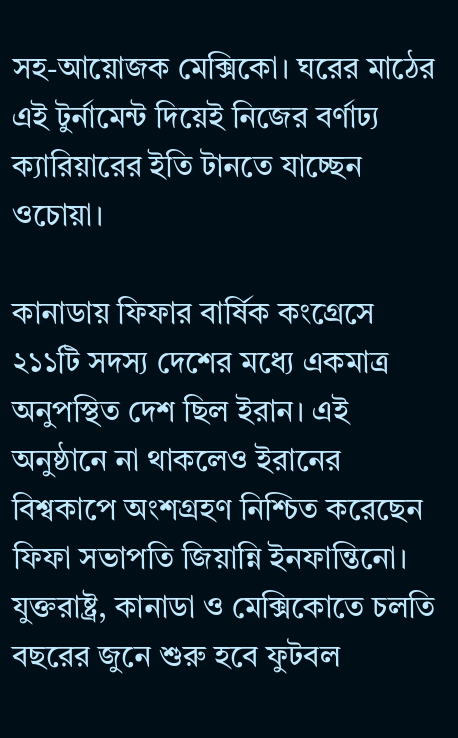সহ-আয়োজক মেক্সিকো। ঘরের মাঠের এই টুর্নামেন্ট দিয়েই নিজের বর্ণাঢ্য ক্যারিয়ারের ইতি টানতে যাচ্ছেন ওচোয়া।

কানাডায় ফিফার বার্ষিক কংগ্রেসে ২১১টি সদস্য দেশের মধ্যে একমাত্র অনুপস্থিত দেশ ছিল ইরান। এই অনুষ্ঠানে না থাকলেও ইরানের বিশ্বকাপে অংশগ্রহণ নিশ্চিত করেছেন ফিফা সভাপতি জিয়ান্নি ইনফান্তিনো।
যুক্তরাষ্ট্র, কানাডা ও মেক্সিকোতে চলতি বছরের জুনে শুরু হবে ফুটবল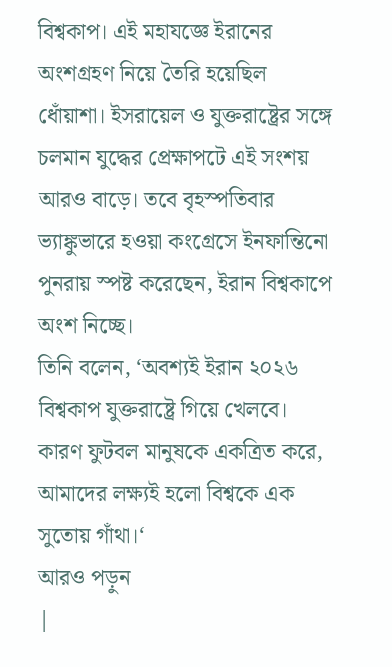বিশ্বকাপ। এই মহাযজ্ঞে ইরানের অংশগ্রহণ নিয়ে তৈরি হয়েছিল ধোঁয়াশা। ইসরায়েল ও যুক্তরাষ্ট্রের সঙ্গে চলমান যুদ্ধের প্রেক্ষাপটে এই সংশয় আরও বাড়ে। তবে বৃহস্পতিবার ভ্যাঙ্কুভারে হওয়া কংগ্রেসে ইনফান্তিনো পুনরায় স্পষ্ট করেছেন, ইরান বিশ্বকাপে অংশ নিচ্ছে।
তিনি বলেন, ‘অবশ্যই ইরান ২০২৬ বিশ্বকাপ যুক্তরাষ্ট্রে গিয়ে খেলবে। কারণ ফুটবল মানুষকে একত্রিত করে, আমাদের লক্ষ্যই হলো বিশ্বকে এক সুতোয় গাঁথা।‘
আরও পড়ুন
|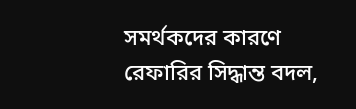সমর্থকদের কারণে রেফারির সিদ্ধান্ত বদল,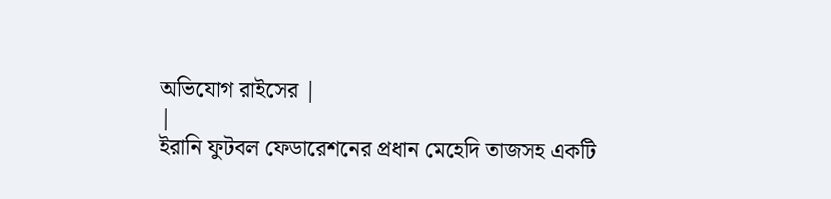অভিযোগ রাইসের |
|
ইরানি ফুটবল ফেডারেশনের প্রধান মেহেদি তাজসহ একটি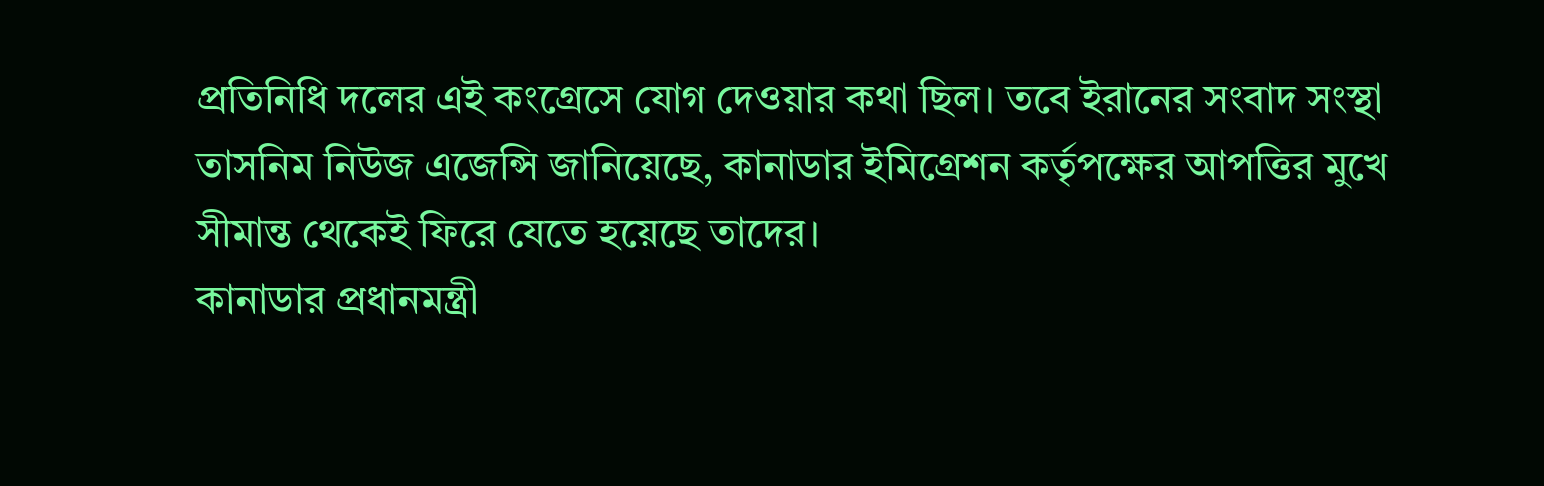প্রতিনিধি দলের এই কংগ্রেসে যোগ দেওয়ার কথা ছিল। তবে ইরানের সংবাদ সংস্থা তাসনিম নিউজ এজেন্সি জানিয়েছে, কানাডার ইমিগ্রেশন কর্তৃপক্ষের আপত্তির মুখে সীমান্ত থেকেই ফিরে যেতে হয়েছে তাদের।
কানাডার প্রধানমন্ত্রী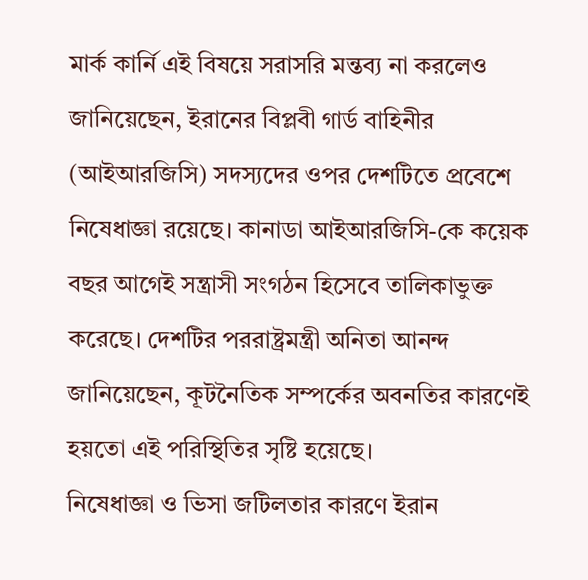মার্ক কার্নি এই বিষয়ে সরাসরি মন্তব্য না করলেও জানিয়েছেন, ইরানের বিপ্লবী গার্ড বাহিনীর (আইআরজিসি) সদস্যদের ওপর দেশটিতে প্রবেশে নিষেধাজ্ঞা রয়েছে। কানাডা আইআরজিসি-কে কয়েক বছর আগেই সন্ত্রাসী সংগঠন হিসেবে তালিকাভুক্ত করেছে। দেশটির পররাষ্ট্রমন্ত্রী অনিতা আনন্দ জানিয়েছেন, কূটনৈতিক সম্পর্কের অবনতির কারণেই হয়তো এই পরিস্থিতির সৃষ্টি হয়েছে।
নিষেধাজ্ঞা ও ভিসা জটিলতার কারণে ইরান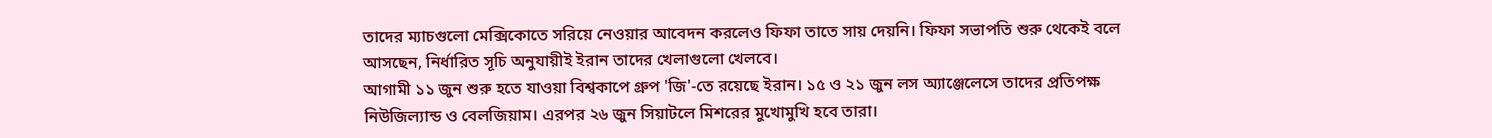তাদের ম্যাচগুলো মেক্সিকোতে সরিয়ে নেওয়ার আবেদন করলেও ফিফা তাতে সায় দেয়নি। ফিফা সভাপতি শুরু থেকেই বলে আসছেন, নির্ধারিত সূচি অনুযায়ীই ইরান তাদের খেলাগুলো খেলবে।
আগামী ১১ জুন শুরু হতে যাওয়া বিশ্বকাপে গ্রুপ 'জি'-তে রয়েছে ইরান। ১৫ ও ২১ জুন লস অ্যাঞ্জেলেসে তাদের প্রতিপক্ষ নিউজিল্যান্ড ও বেলজিয়াম। এরপর ২৬ জুন সিয়াটলে মিশরের মুখোমুখি হবে তারা।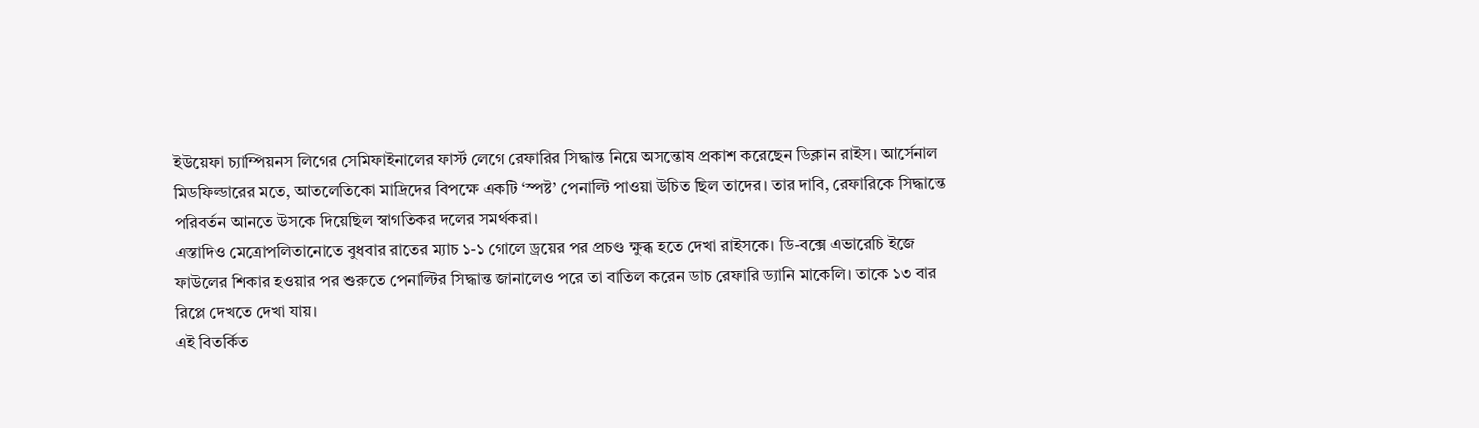ইউয়েফা চ্যাম্পিয়নস লিগের সেমিফাইনালের ফার্স্ট লেগে রেফারির সিদ্ধান্ত নিয়ে অসন্তোষ প্রকাশ করেছেন ডিক্লান রাইস। আর্সেনাল মিডফিল্ডারের মতে, আতলেতিকো মাদ্রিদের বিপক্ষে একটি ‘স্পষ্ট’ পেনাল্টি পাওয়া উচিত ছিল তাদের। তার দাবি, রেফারিকে সিদ্ধান্তে পরিবর্তন আনতে উসকে দিয়েছিল স্বাগতিকর দলের সমর্থকরা।
এস্তাদিও মেত্রোপলিতানোতে বুধবার রাতের ম্যাচ ১-১ গোলে ড্রয়ের পর প্রচণ্ড ক্ষুব্ধ হতে দেখা রাইসকে। ডি-বক্সে এভারেচি ইজে ফাউলের শিকার হওয়ার পর শুরুতে পেনাল্টির সিদ্ধান্ত জানালেও পরে তা বাতিল করেন ডাচ রেফারি ড্যানি মাকেলি। তাকে ১৩ বার রিপ্লে দেখতে দেখা যায়।
এই বিতর্কিত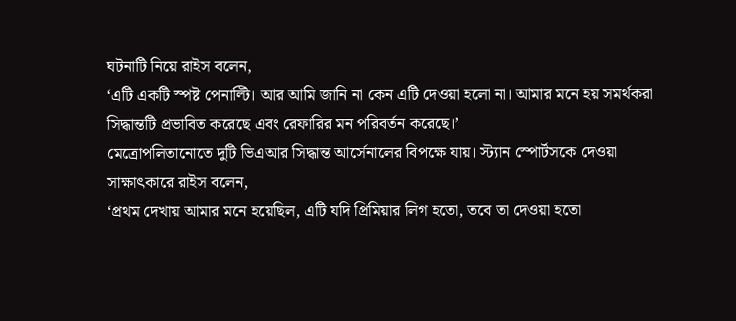ঘটনাটি নিয়ে রাইস বলেন,
‘এটি একটি স্পষ্ট পেনাল্টি। আর আমি জানি না কেন এটি দেওয়া হলো না। আমার মনে হয় সমর্থকরা সিদ্ধান্তটি প্রভাবিত করেছে এবং রেফারির মন পরিবর্তন করেছে।’
মেত্রোপলিতানোতে দুটি ভিএআর সিদ্ধান্ত আর্সেনালের বিপক্ষে যায়। স্ট্যান স্পোর্টসকে দেওয়া সাক্ষাৎকারে রাইস বলেন,
‘প্রথম দেখায় আমার মনে হয়েছিল, এটি যদি প্রিমিয়ার লিগ হতো, তবে তা দেওয়া হতো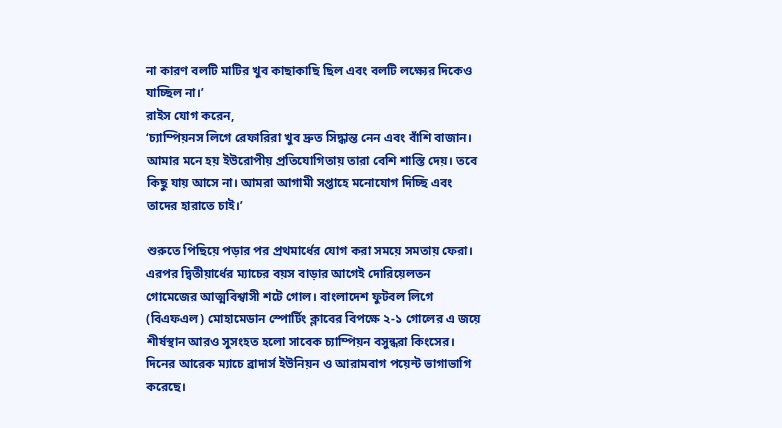না কারণ বলটি মাটির খুব কাছাকাছি ছিল এবং বলটি লক্ষ্যের দিকেও যাচ্ছিল না।’
রাইস যোগ করেন,
‘চ্যাম্পিয়নস লিগে রেফারিরা খুব দ্রুত সিদ্ধান্ত নেন এবং বাঁশি বাজান। আমার মনে হয় ইউরোপীয় প্রতিযোগিতায় তারা বেশি শাস্তি দেয়। তবে কিছু যায় আসে না। আমরা আগামী সপ্তাহে মনোযোগ দিচ্ছি এবং তাদের হারাতে চাই।’

শুরুতে পিছিয়ে পড়ার পর প্রথমার্ধের যোগ করা সময়ে সমতায় ফেরা। এরপর দ্বিতীয়ার্ধের ম্যাচের বয়স বাড়ার আগেই দোরিয়েলতন গোমেজের আত্মবিশ্বাসী শটে গোল। বাংলাদেশ ফুটবল লিগে (বিএফএল) মোহামেডান স্পোর্টিং ক্লাবের বিপক্ষে ২-১ গোলের এ জয়ে শীর্ষস্থান আরও সুসংহত হলো সাবেক চ্যাম্পিয়ন বসুন্ধরা কিংসের। দিনের আরেক ম্যাচে ব্রাদার্স ইউনিয়ন ও আরামবাগ পয়েন্ট ভাগাভাগি করেছে।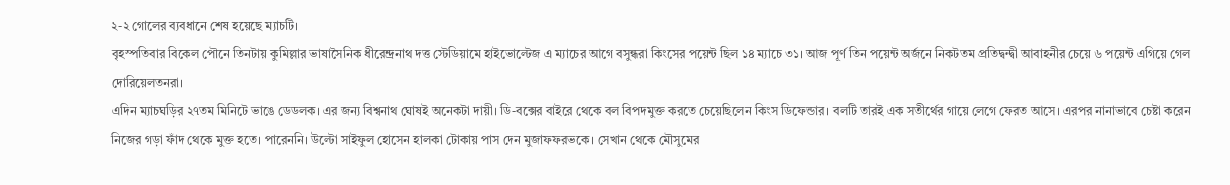২-২ গোলের ব্যবধানে শেষ হয়েছে ম্যাচটি।
বৃহস্পতিবার বিকেল পৌনে তিনটায় কুমিল্লার ভাষাসৈনিক ধীরেন্দ্রনাথ দত্ত স্টেডিয়ামে হাইভোল্টেজ এ ম্যাচের আগে বসুন্ধরা কিংসের পয়েন্ট ছিল ১৪ ম্যাচে ৩১। আজ পূর্ণ তিন পয়েন্ট অর্জনে নিকটতম প্রতিদ্বন্দ্বী আবাহনীর চেয়ে ৬ পয়েন্ট এগিয়ে গেল দোরিয়েলতনরা।
এদিন ম্যাচঘড়ির ২৭তম মিনিটে ভাঙে ডেডলক। এর জন্য বিশ্বনাথ ঘোষই অনেকটা দায়ী। ডি-বক্সের বাইরে থেকে বল বিপদমুক্ত করতে চেয়েছিলেন কিংস ডিফেন্ডার। বলটি তারই এক সতীর্থের গায়ে লেগে ফেরত আসে। এরপর নানাভাবে চেষ্টা করেন নিজের গড়া ফাঁদ থেকে মুক্ত হতে। পারেননি। উল্টো সাইফুল হোসেন হালকা টোকায় পাস দেন মুজাফফরভকে। সেখান থেকে মৌসুমের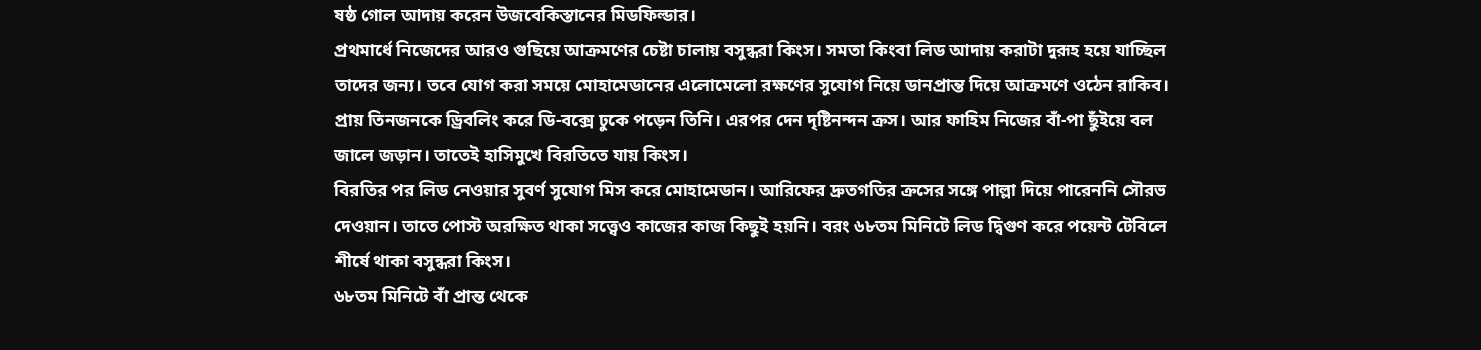ষষ্ঠ গোল আদায় করেন উজবেকিস্তানের মিডফিল্ডার।
প্রথমার্ধে নিজেদের আরও গুছিয়ে আক্রমণের চেষ্টা চালায় বসুন্ধরা কিংস। সমতা কিংবা লিড আদায় করাটা দুরূহ হয়ে যাচ্ছিল তাদের জন্য। তবে যোগ করা সময়ে মোহামেডানের এলোমেলো রক্ষণের সুযোগ নিয়ে ডানপ্রান্ত দিয়ে আক্রমণে ওঠেন রাকিব। প্রায় তিনজনকে ড্রিবলিং করে ডি-বক্সে ঢুকে পড়েন তিনি। এরপর দেন দৃষ্টিনন্দন ক্রস। আর ফাহিম নিজের বাঁ-পা ছুঁইয়ে বল জালে জড়ান। তাতেই হাসিমুখে বিরতিতে যায় কিংস।
বিরতির পর লিড নেওয়ার সুবর্ণ সুযোগ মিস করে মোহামেডান। আরিফের দ্রুতগতির ক্রসের সঙ্গে পাল্লা দিয়ে পারেননি সৌরভ দেওয়ান। তাতে পোস্ট অরক্ষিত থাকা সত্ত্বেও কাজের কাজ কিছুই হয়নি। বরং ৬৮তম মিনিটে লিড দ্বিগুণ করে পয়েন্ট টেবিলে শীর্ষে থাকা বসুন্ধরা কিংস।
৬৮তম মিনিটে বাঁ প্রান্ত থেকে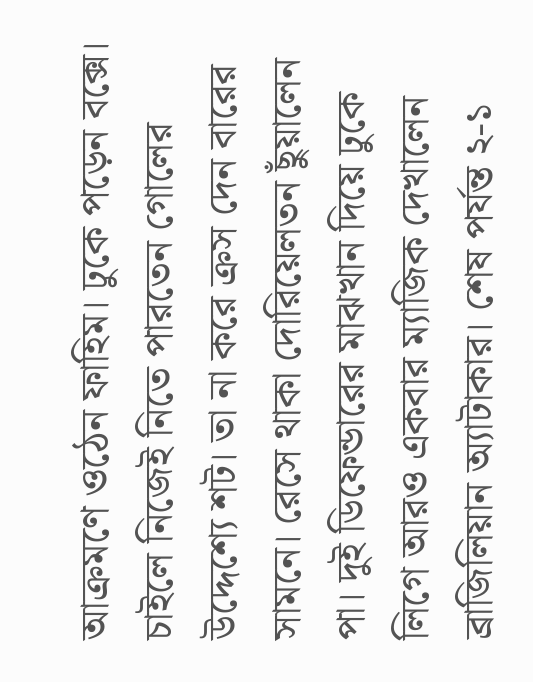আক্রমণে ওঠেন ফাহিম। ঢুকে পড়েন বক্সে। চাইলে নিজেই নিতে পারতেন গোলের উদ্দেশ্যে শট। তা না করে ক্রস দেন বারের সামনে। রেসে থাকা দোরিয়েলতন ছুঁয়ালেন পা। দুই ডিফেন্ডারের মাঝখান দিয়ে ঢুকে লিগে আরও একবার ম্যাজিক দেখালেন ব্রাজিলিয়ান অ্যাটাকার। শেষ পর্যন্ত ২-১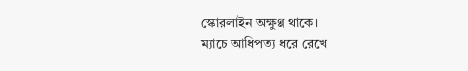স্কোরলাইন অক্ষুণ্ণ থাকে।
ম্যাচে আধিপত্য ধরে রেখে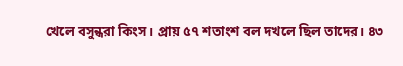খেলে বসুন্ধরা কিংস। প্রায় ৫৭ শতাংশ বল দখলে ছিল তাদের। ৪৩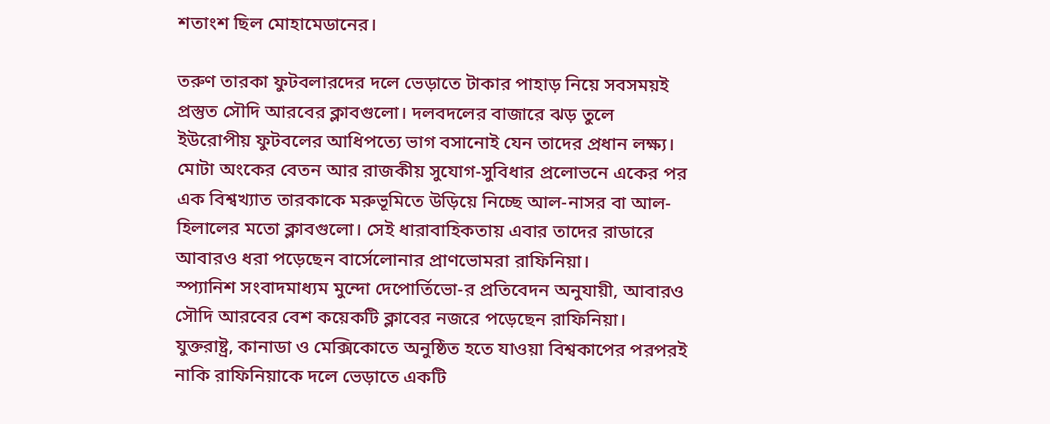শতাংশ ছিল মোহামেডানের।

তরুণ তারকা ফুটবলারদের দলে ভেড়াতে টাকার পাহাড় নিয়ে সবসময়ই প্রস্তুত সৌদি আরবের ক্লাবগুলো। দলবদলের বাজারে ঝড় তুলে ইউরোপীয় ফুটবলের আধিপত্যে ভাগ বসানোই যেন তাদের প্রধান লক্ষ্য। মোটা অংকের বেতন আর রাজকীয় সুযোগ-সুবিধার প্রলোভনে একের পর এক বিশ্বখ্যাত তারকাকে মরুভূমিতে উড়িয়ে নিচ্ছে আল-নাসর বা আল-হিলালের মতো ক্লাবগুলো। সেই ধারাবাহিকতায় এবার তাদের রাডারে আবারও ধরা পড়েছেন বার্সেলোনার প্রাণভোমরা রাফিনিয়া।
স্প্যানিশ সংবাদমাধ্যম মুন্দো দেপোর্তিভো-র প্রতিবেদন অনুযায়ী, আবারও সৌদি আরবের বেশ কয়েকটি ক্লাবের নজরে পড়েছেন রাফিনিয়া। যুক্তরাষ্ট্র, কানাডা ও মেক্সিকোতে অনুষ্ঠিত হতে যাওয়া বিশ্বকাপের পরপরই নাকি রাফিনিয়াকে দলে ভেড়াতে একটি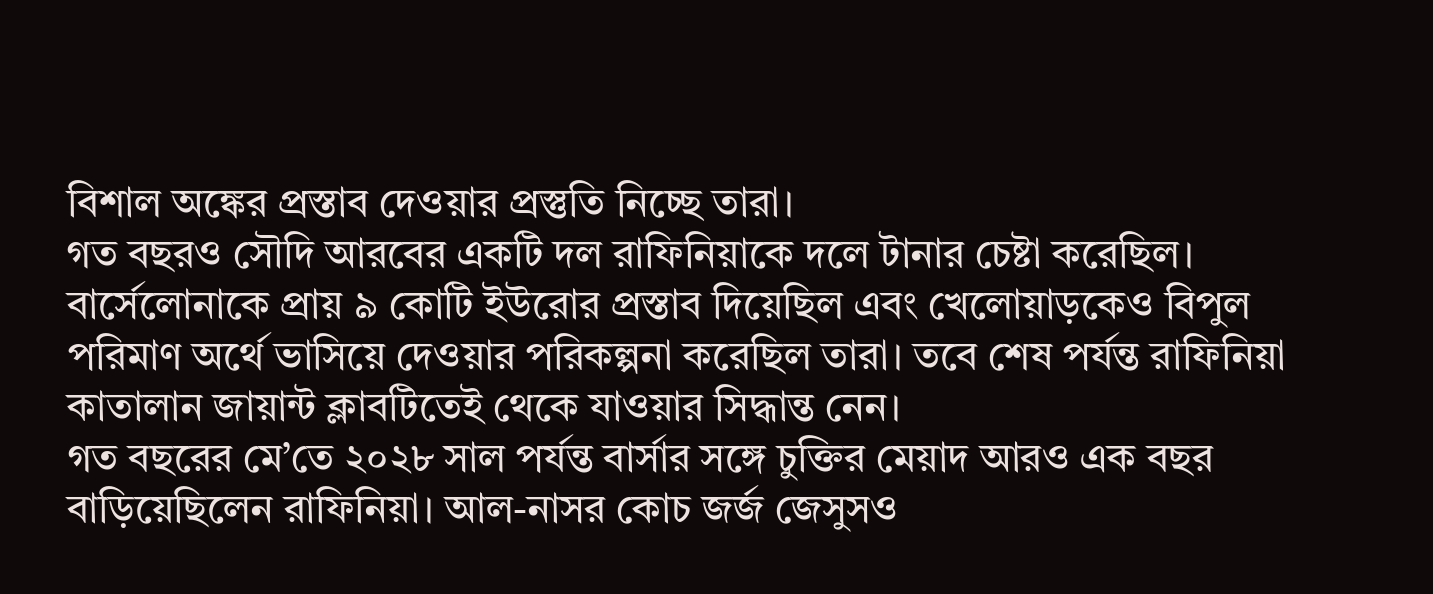বিশাল অঙ্কের প্রস্তাব দেওয়ার প্রস্তুতি নিচ্ছে তারা।
গত বছরও সৌদি আরবের একটি দল রাফিনিয়াকে দলে টানার চেষ্টা করেছিল। বার্সেলোনাকে প্রায় ৯ কোটি ইউরোর প্রস্তাব দিয়েছিল এবং খেলোয়াড়কেও বিপুল পরিমাণ অর্থে ভাসিয়ে দেওয়ার পরিকল্পনা করেছিল তারা। তবে শেষ পর্যন্ত রাফিনিয়া কাতালান জায়ান্ট ক্লাবটিতেই থেকে যাওয়ার সিদ্ধান্ত নেন।
গত বছরের মে’তে ২০২৮ সাল পর্যন্ত বার্সার সঙ্গে চুক্তির মেয়াদ আরও এক বছর বাড়িয়েছিলেন রাফিনিয়া। আল-নাসর কোচ জর্জ জেসুসও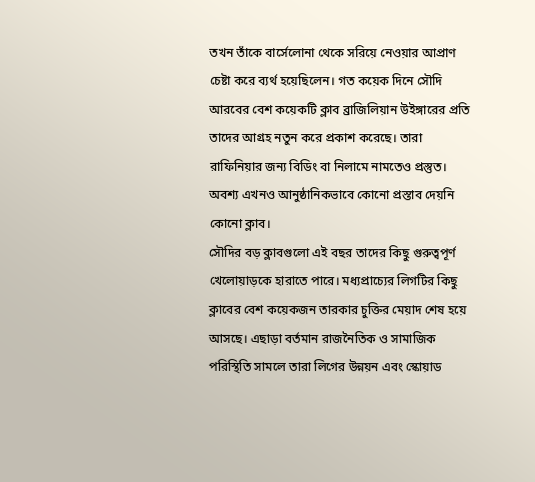তখন তাঁকে বার্সেলোনা থেকে সরিয়ে নেওয়ার আপ্রাণ চেষ্টা করে ব্যর্থ হয়েছিলেন। গত কয়েক দিনে সৌদি আরবের বেশ কয়েকটি ক্লাব ব্রাজিলিয়ান উইঙ্গারের প্রতি তাদের আগ্রহ নতুন করে প্রকাশ করেছে। তারা রাফিনিয়ার জন্য বিডিং বা নিলামে নামতেও প্রস্তুত। অবশ্য এখনও আনুষ্ঠানিকভাবে কোনো প্রস্তাব দেয়নি কোনো ক্লাব।
সৌদির বড় ক্লাবগুলো এই বছর তাদের কিছু গুরুত্বপূর্ণ খেলোয়াড়কে হারাতে পারে। মধ্যপ্রাচ্যের লিগটির কিছু ক্লাবের বেশ কয়েকজন তারকার চুক্তির মেয়াদ শেষ হয়ে আসছে। এছাড়া বর্তমান রাজনৈতিক ও সামাজিক পরিস্থিতি সামলে তারা লিগের উন্নয়ন এবং স্কোয়াড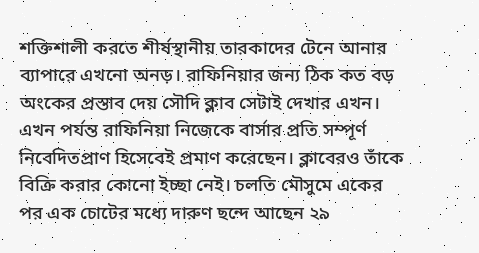শক্তিশালী করতে শীর্ষস্থানীয় তারকাদের টেনে আনার ব্যাপারে এখনো অনড়। রাফিনিয়ার জন্য ঠিক কত বড় অংকের প্রস্তাব দেয় সৌদি ক্লাব সেটাই দেখার এখন।
এখন পর্যন্ত রাফিনিয়া নিজেকে বার্সার প্রতি সম্পূর্ণ নিবেদিতপ্রাণ হিসেবেই প্রমাণ করেছেন। ক্লাবেরও তাঁকে বিক্রি করার কোনো ইচ্ছা নেই। চলতি মৌসুমে একের পর এক চোটের মধ্যে দারুণ ছন্দে আছেন ২৯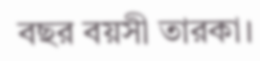বছর বয়সী তারকা।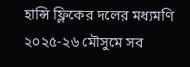হান্সি ফ্লিকের দলের মধ্যমণি ২০২৫-২৬ মৌসুমে সব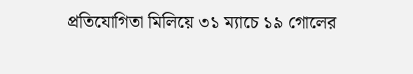প্রতিযোগিতা মিলিয়ে ৩১ ম্যাচে ১৯ গোলের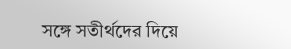সঙ্গে সতীর্থদের দিয়ে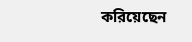করিয়েছেন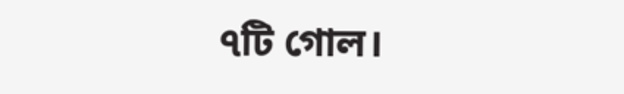৭টি গোল।